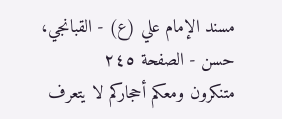مسند الإمام علي (ع) - القبانجي، حسن - الصفحة ٢٤٥
متنكرون ومعكم أحجاركم لا يتعرف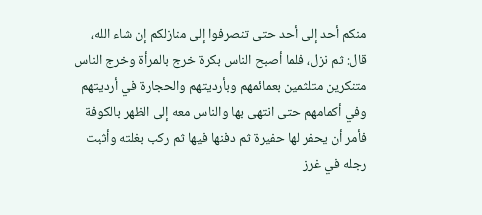منكم أحد إلى أحد حتى تنصرفوا إلى منازلكم إن شاء الله، قال: ثم نزل، فلما أصبح الناس بكرة خرج بالمرأة وخرج الناس متنكرين متلثمين بعمائمهم وبأرديتهم والحجارة في أرديتهم وفي أكمامهم حتى انتهى بها والناس معه إلى الظهر بالكوفة فأمر أن يحفر لها حفيرة ثم دفنها فيها ثم ركب بغلته وأثبت رجله في غرز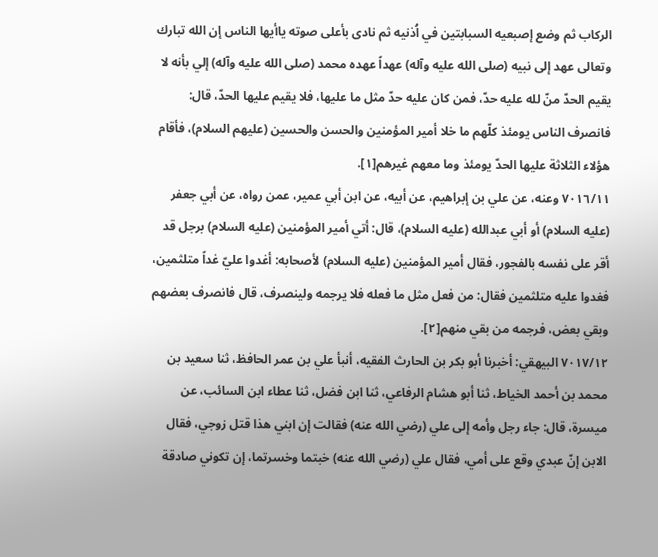الركاب ثم وضع إصبعيه السبابتين في اُذنيه ثم نادى بأعلى صوته ياأيها الناس إن الله تبارك وتعالى عهد إلى نبيه (صلى الله عليه وآله) عهداً عهده محمد (صلى الله عليه وآله) إلي بأنه لا يقيم الحدّ منّ لله عليه حدّ، فمن كان عليه حدّ مثل ما عليها، فلا يقيم عليها الحدّ، قال: فانصرف الناس يومئذ كلّهم ما خلا أمير المؤمنين والحسن والحسين (عليهم السلام)، فأقام هؤلاء الثلاثة عليها الحدّ يومئذ وما معهم غيرهم[١].
٧٠١٦/١١ وعنه، عن علي بن إبراهيم، عن أبيه، عن ابن أبي عمير، عمن رواه، عن أبي جعفر (عليه السلام) أو أبي عبدالله (عليه السلام)، قال: أتي أمير المؤمنين (عليه السلام) برجل قد أقر على نفسه بالفجور، فقال أمير المؤمنين (عليه السلام) لأصحابه: أغدوا عليّ غداً متلثمين، فغدوا عليه متلثمين فقال: من فعل مثل ما فعله فلا يرجمه ولينصرف، قال فانصرف بعضهم وبقي بعض، فرجمه من بقي منهم[٢].
٧٠١٧/١٢ البيهقي: أخبرنا أبو بكر بن الحارث الفقيه، أنبأ علي بن عمر الحافظ، ثنا سعيد بن محمد بن أحمد الخياط، ثنا أبو هشام الرفاعي، ثنا ابن فضل، ثنا عطاء ابن السائب، عن ميسرة، قال: جاء رجل وأمه إلى علي (رضي الله عنه) فقالت إن ابني هذا قتل زوجي، فقال الابن إنّ عبدي وقع على أمي، فقال علي (رضي الله عنه) خبتما وخسرتما، إن تكوني صادقة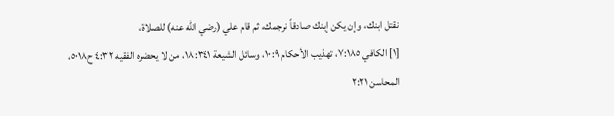نقتل ابنك، وإن يكن إبنك صادقاً نرجمك، ثم قام علي (رضي الله عنه) للصلاة،
[١] الكافي ٧:١٨٥، تهذيب الأحكام ١٠:٩، وسائل الشيعة ١٨:٣٤١، من لا يحضره الفقيه ٤:٣٢ ح٥٠١٨، المحاسن ٢:٢١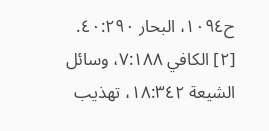ح١٠٩٤، البحار ٤٠:٢٩٠.
[٢] الكافي ٧:١٨٨، وسائل الشيعة ١٨:٣٤٢، تهذيب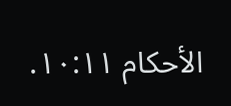الأحكام ١٠:١١.